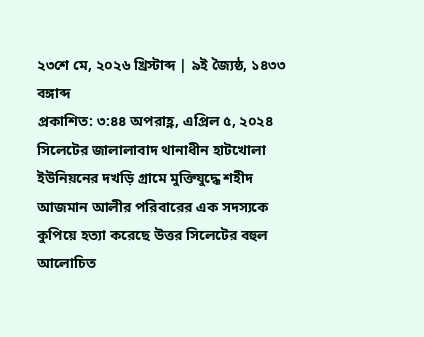২৩শে মে, ২০২৬ খ্রিস্টাব্দ | ৯ই জ্যৈষ্ঠ, ১৪৩৩ বঙ্গাব্দ
প্রকাশিত: ৩:৪৪ অপরাহ্ণ, এপ্রিল ৫, ২০২৪
সিলেটের জালালাবাদ থানাধীন হাটখোলা ইউনিয়নের দখড়ি গ্রামে মুক্তিযুদ্ধে শহীদ আজমান আলীর পরিবারের এক সদস্যকে কুপিয়ে হত্যা করেছে উত্তর সিলেটের বহুল আলোচিত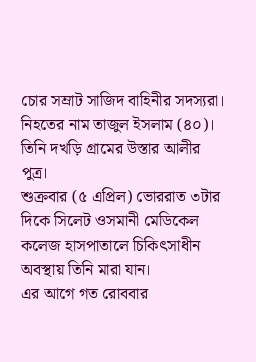চোর সম্রাট সাজিদ বাহিনীর সদস্যরা। নিহতের নাম তাজুল ইসলাম (৪০)। তিনি দখড়ি গ্রামের উস্তার আলীর পুত্র।
শুক্রবার (৫ এপ্রিল) ভোররাত ৩টার দিকে সিলেট ওসমানী মেডিকেল কলেজ হাসপাতালে চিকিৎসাধীন অবস্থায় তিনি মারা যান।
এর আগে গত রোববার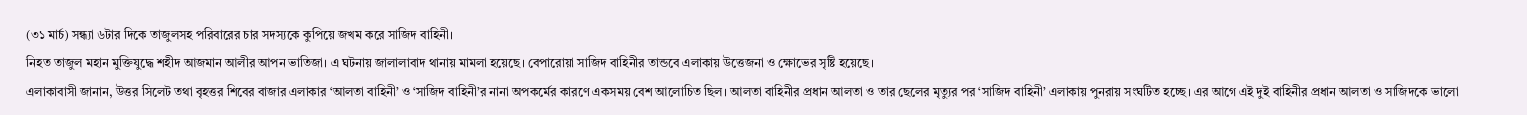(৩১ মার্চ) সন্ধ্যা ৬টার দিকে তাজুলসহ পরিবারের চার সদস্যকে কুপিয়ে জখম করে সাজিদ বাহিনী।
নিহত তাজুল মহান মুক্তিযুদ্ধে শহীদ আজমান আলীর আপন ভাতিজা। এ ঘটনায় জালালাবাদ থানায় মামলা হয়েছে। বেপারোয়া সাজিদ বাহিনীর তান্ডবে এলাকায় উত্তেজনা ও ক্ষোভের সৃষ্টি হয়েছে।
এলাকাবাসী জানান, উত্তর সিলেট তথা বৃহত্তর শিবের বাজার এলাকার ‘আলতা বাহিনী’ ও ‘সাজিদ বাহিনী’র নানা অপকর্মের কারণে একসময় বেশ আলোচিত ছিল। আলতা বাহিনীর প্রধান আলতা ও তার ছেলের মৃত্যুর পর ‘সাজিদ বাহিনী’ এলাকায় পুনরায় সংঘটিত হচ্ছে। এর আগে এই দুই বাহিনীর প্রধান আলতা ও সাজিদকে ভালো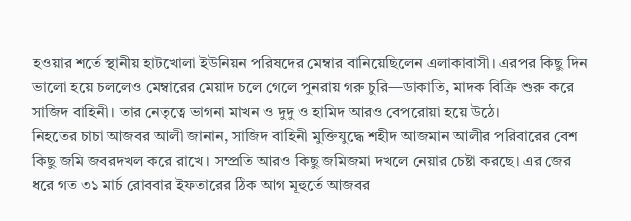হওয়ার শর্তে স্থানীয় হাটখোলা ইউনিয়ন পরিষদের মেম্বার বানিয়েছিলেন এলাকাবাসী। এরপর কিছু দিন ভালো হয়ে চললেও মেম্বারের মেয়াদ চলে গেলে পুনরায় গরু চুরি—ডাকাতি, মাদক বিক্রি শুরু করে সাজিদ বাহিনী। তার নেতৃত্বে ভাগনা মাখন ও দুদু ও হামিদ আরও বেপরোয়া হয়ে উঠে।
নিহতের চাচা আজবর আলী জানান, সাজিদ বাহিনী মুক্তিযুদ্ধে শহীদ আজমান আলীর পরিবারের বেশ কিছু জমি জবরদখল করে রাখে। সম্প্রতি আরও কিছু জমিজমা দখলে নেয়ার চেষ্টা করছে। এর জের ধরে গত ৩১ মার্চ রোববার ইফতারের ঠিক আগ মূহুর্তে আজবর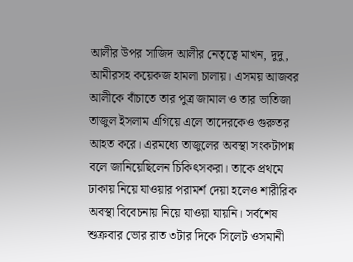আলীর উপর সাজিদ আলীর নেতৃত্বে মাখন, দুদু, আমীরসহ কয়েকজ হামলা চালায়। এসময় আজবর আলীকে বাঁচাতে তার পুত্র জামাল ও তার ভাতিজা তাজুল ইসলাম এগিয়ে এলে তাদেরকেও গুরুতর আহত করে। এরমধ্যে তাজুলের অবস্থা সংকটাপন্ন বলে জানিয়েছিলেন চিকিৎসকরা। তাকে প্রথমে ঢাকায় নিয়ে যাওয়ার পরামর্শ দেয়া হলেও শারীরিক অবস্থা বিবেচনায় নিয়ে যাওয়া যায়নি। সর্বশেষ শুক্রবার ভোর রাত ৩টার দিকে সিলেট ওসমানী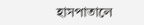হাসপাতালে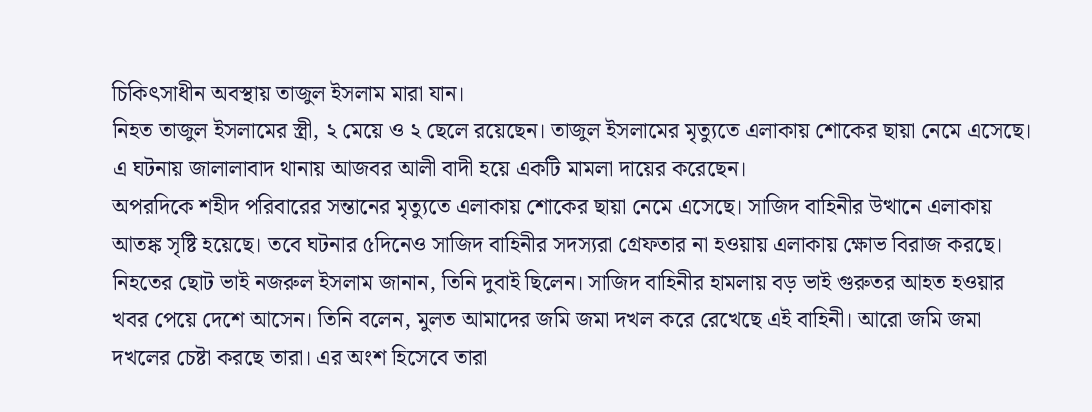চিকিৎসাধীন অবস্থায় তাজুল ইসলাম মারা যান।
নিহত তাজুল ইসলামের স্ত্রী, ২ মেয়ে ও ২ ছেলে রয়েছেন। তাজুল ইসলামের মৃত্যুতে এলাকায় শোকের ছায়া নেমে এসেছে। এ ঘটনায় জালালাবাদ থানায় আজবর আলী বাদী হয়ে একটি মামলা দায়ের করেছেন।
অপরদিকে শহীদ পরিবারের সন্তানের মৃত্যুতে এলাকায় শোকের ছায়া নেমে এসেছে। সাজিদ বাহিনীর উত্থানে এলাকায় আতঙ্ক সৃষ্টি হয়েছে। তবে ঘটনার ৫দিনেও সাজিদ বাহিনীর সদস্যরা গ্রেফতার না হওয়ায় এলাকায় ক্ষোভ বিরাজ করছে।
নিহতের ছোট ভাই নজরুল ইসলাম জানান, তিনি দুবাই ছিলেন। সাজিদ বাহিনীর হামলায় বড় ভাই গুরুতর আহত হওয়ার খবর পেয়ে দেশে আসেন। তিনি বলেন, মুলত আমাদের জমি জমা দখল করে রেখেছে এই বাহিনী। আরো জমি জমা দখলের চেষ্টা করছে তারা। এর অংশ হিসেবে তারা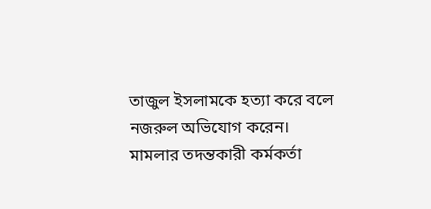তাজুল ইসলামকে হত্যা করে বলে নজরুল অভিযোগ করেন।
মামলার তদন্তকারী কর্মকর্তা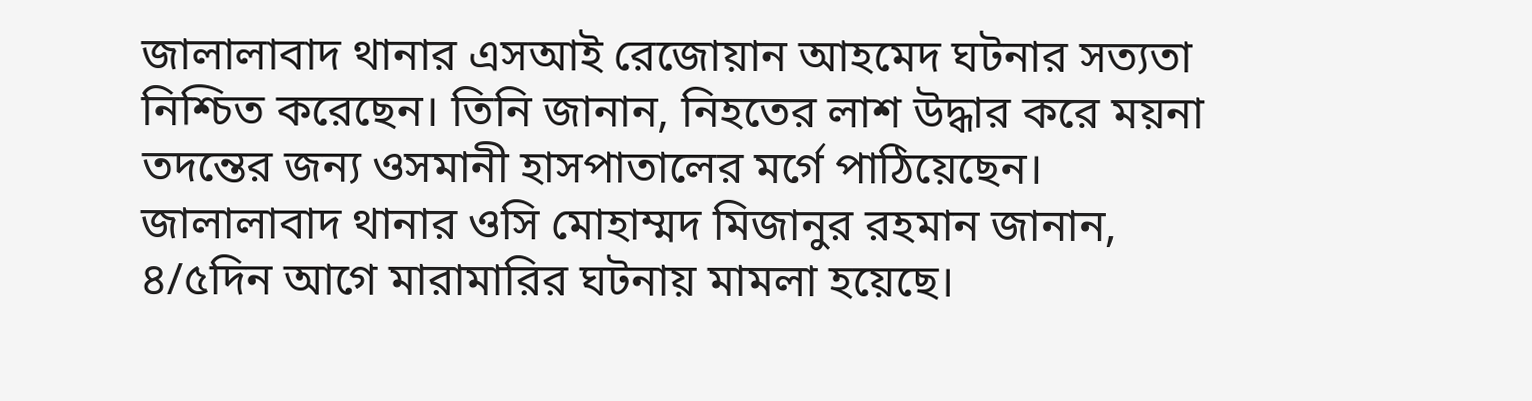জালালাবাদ থানার এসআই রেজোয়ান আহমেদ ঘটনার সত্যতা নিশ্চিত করেছেন। তিনি জানান, নিহতের লাশ উদ্ধার করে ময়না তদন্তের জন্য ওসমানী হাসপাতালের মর্গে পাঠিয়েছেন।
জালালাবাদ থানার ওসি মোহাম্মদ মিজানুর রহমান জানান, ৪/৫দিন আগে মারামারির ঘটনায় মামলা হয়েছে।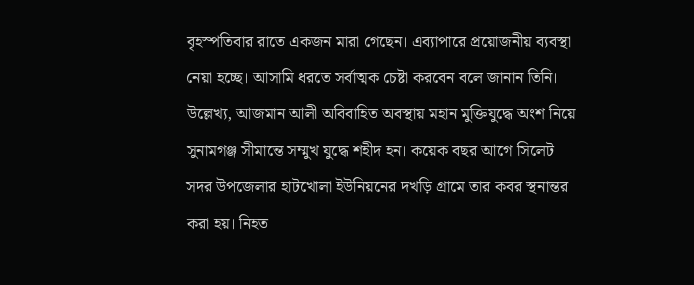বৃহস্পতিবার রাতে একজন মারা গেছেন। এব্যাপারে প্রয়োজনীয় ব্যবস্থা নেয়া হচ্ছে। আসামি ধরতে সর্বাত্মক চেষ্টা করবেন বলে জানান তিনি।
উল্লেখ্য, আজমান আলী অবিবাহিত অবস্থায় মহান মুক্তিযুদ্ধে অংশ নিয়ে সুনামগঞ্জ সীমান্তে সম্মুখ যুদ্ধে শহীদ হন। কয়েক বছর আগে সিলেট সদর উপজেলার হাটখোলা ইউনিয়নের দখড়ি গ্রামে তার কবর স্থনান্তর করা হয়। নিহত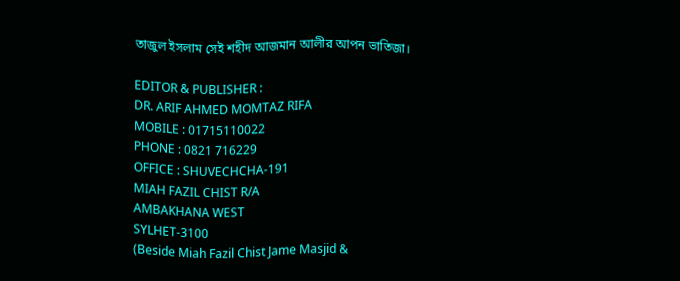তাজুল ইসলাম সেই শহীদ আজমান আলীর আপন ভাতিজা।

EDITOR & PUBLISHER :
DR. ARIF AHMED MOMTAZ RIFA
MOBILE : 01715110022
PHONE : 0821 716229
OFFICE : SHUVECHCHA-191
MIAH FAZIL CHIST R/A
AMBAKHANA WEST
SYLHET-3100
(Beside Miah Fazil Chist Jame Masjid &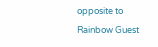opposite to Rainbow Guest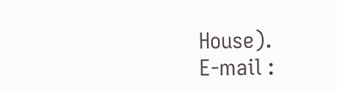House).
E-mail :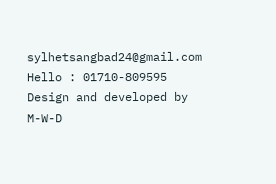sylhetsangbad24@gmail.com
Hello : 01710-809595
Design and developed by M-W-D